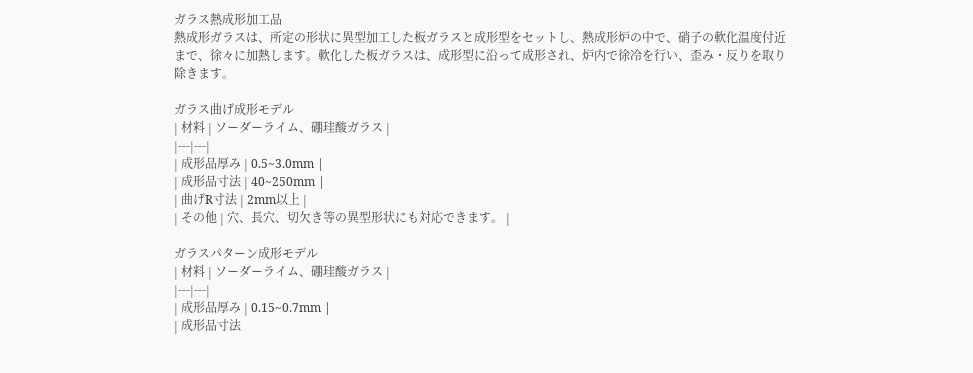ガラス熱成形加工品
熱成形ガラスは、所定の形状に異型加工した板ガラスと成形型をセットし、熱成形炉の中で、硝子の軟化温度付近まで、徐々に加熱します。軟化した板ガラスは、成形型に沿って成形され、炉内で徐冷を行い、歪み・反りを取り除きます。

ガラス曲げ成形モデル
| 材料 | ソーダーライム、硼珪酸ガラス |
|---|---|
| 成形品厚み | 0.5~3.0mm |
| 成形品寸法 | 40~250mm |
| 曲げR寸法 | 2mm以上 |
| その他 | 穴、長穴、切欠き等の異型形状にも対応できます。 |

ガラスパターン成形モデル
| 材料 | ソーダーライム、硼珪酸ガラス |
|---|---|
| 成形品厚み | 0.15~0.7mm |
| 成形品寸法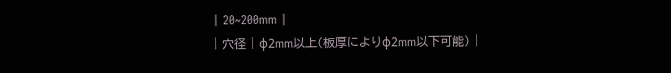| 20~200mm |
| 穴径 | φ2mm以上(板厚によりφ2mm以下可能) |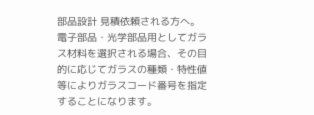部品設計 見積依頼される方へ。
電子部品・光学部品用としてガラス材料を選択される場合、その目的に応じてガラスの種類・特性値等によりガラスコード番号を指定することになります。